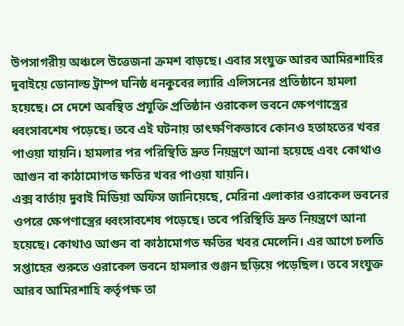উপসাগরীয় অঞ্চলে উত্তেজনা ক্রমশ বাড়ছে। এবার সংযুক্ত আরব আমিরশাহির দুবাইয়ে ডোনাল্ড ট্রাম্প ঘনিষ্ঠ ধনকুবের ল্যারি এলিসনের প্রতিষ্ঠানে হামলা হয়েছে। সে দেশে অবস্থিত প্রযুক্তি প্রতিষ্ঠান ওরাকেল ভবনে ক্ষেপণাস্ত্রের ধ্বংসাবশেষ পড়েছে। তবে এই ঘটনায় তাৎক্ষণিকভাবে কোনও হতাহতের খবর পাওয়া যায়নি। হামলার পর পরিস্থিতি দ্রুত নিয়ন্ত্রণে আনা হয়েছে এবং কোথাও আগুন বা কাঠামোগত ক্ষতির খবর পাওয়া যায়নি।
এক্স বার্তায় দুবাই মিডিয়া অফিস জানিয়েছে, মেরিনা এলাকার ওরাকেল ভবনের ওপরে ক্ষেপণাস্ত্রের ধ্বংসাবশেষ পড়েছে। তবে পরিস্থিতি দ্রুত নিয়ন্ত্রণে আনা হয়েছে। কোথাও আগুন বা কাঠামোগত ক্ষতির খবর মেলেনি। এর আগে চলতি সপ্তাহের শুরুতে ওরাকেল ভবনে হামলার গুঞ্জন ছড়িয়ে পড়েছিল। তবে সংযুক্ত আরব আমিরশাহি কর্তৃপক্ষ তা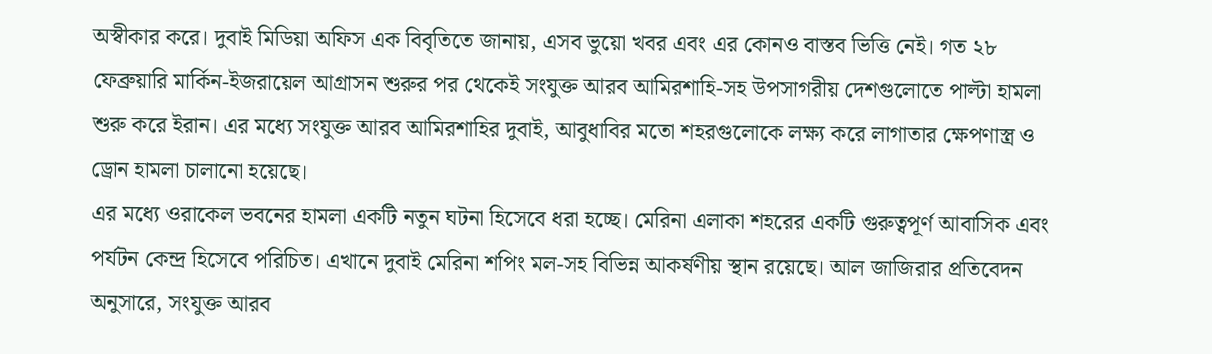অস্বীকার করে। দুবাই মিডিয়া অফিস এক বিবৃতিতে জানায়, এসব ভুয়ো খবর এবং এর কোনও বাস্তব ভিত্তি নেই। গত ২৮ ফেব্রুয়ারি মার্কিন-ইজরায়েল আগ্রাসন শুরুর পর থেকেই সংযুক্ত আরব আমিরশাহি-সহ উপসাগরীয় দেশগুলোতে পাল্টা হামলা শুরু করে ইরান। এর মধ্যে সংযুক্ত আরব আমিরশাহির দুবাই, আবুধাবির মতো শহরগুলোকে লক্ষ্য করে লাগাতার ক্ষেপণাস্ত্র ও ড্রোন হামলা চালানো হয়েছে।
এর মধ্যে ওরাকেল ভবনের হামলা একটি নতুন ঘটনা হিসেবে ধরা হচ্ছে। মেরিনা এলাকা শহরের একটি গুরুত্বপূর্ণ আবাসিক এবং পর্যটন কেন্দ্র হিসেবে পরিচিত। এখানে দুবাই মেরিনা শপিং মল-সহ বিভিন্ন আকর্ষণীয় স্থান রয়েছে। আল জাজিরার প্রতিবেদন অনুসারে, সংযুক্ত আরব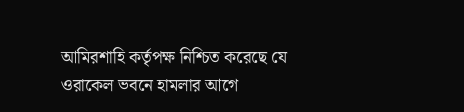আমিরশাহি কর্তৃপক্ষ নিশ্চিত করেছে যে ওরাকেল ভবনে হামলার আগে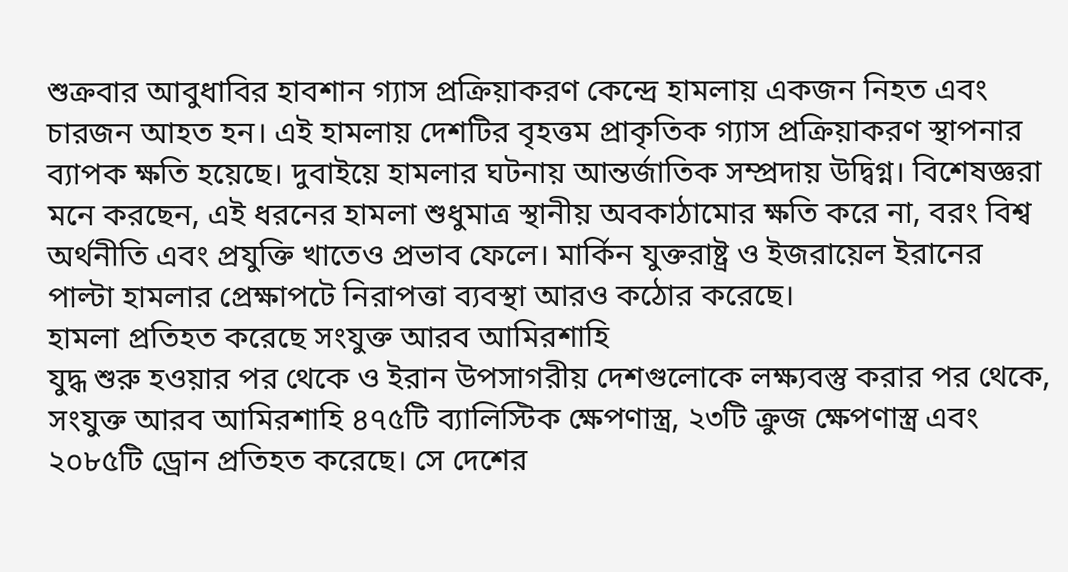শুক্রবার আবুধাবির হাবশান গ্যাস প্রক্রিয়াকরণ কেন্দ্রে হামলায় একজন নিহত এবং চারজন আহত হন। এই হামলায় দেশটির বৃহত্তম প্রাকৃতিক গ্যাস প্রক্রিয়াকরণ স্থাপনার ব্যাপক ক্ষতি হয়েছে। দুবাইয়ে হামলার ঘটনায় আন্তর্জাতিক সম্প্রদায় উদ্বিগ্ন। বিশেষজ্ঞরা মনে করছেন, এই ধরনের হামলা শুধুমাত্র স্থানীয় অবকাঠামোর ক্ষতি করে না, বরং বিশ্ব অর্থনীতি এবং প্রযুক্তি খাতেও প্রভাব ফেলে। মার্কিন যুক্তরাষ্ট্র ও ইজরায়েল ইরানের পাল্টা হামলার প্রেক্ষাপটে নিরাপত্তা ব্যবস্থা আরও কঠোর করেছে।
হামলা প্রতিহত করেছে সংযুক্ত আরব আমিরশাহি
যুদ্ধ শুরু হওয়ার পর থেকে ও ইরান উপসাগরীয় দেশগুলোকে লক্ষ্যবস্তু করার পর থেকে, সংযুক্ত আরব আমিরশাহি ৪৭৫টি ব্যালিস্টিক ক্ষেপণাস্ত্র, ২৩টি ক্রুজ ক্ষেপণাস্ত্র এবং ২০৮৫টি ড্রোন প্রতিহত করেছে। সে দেশের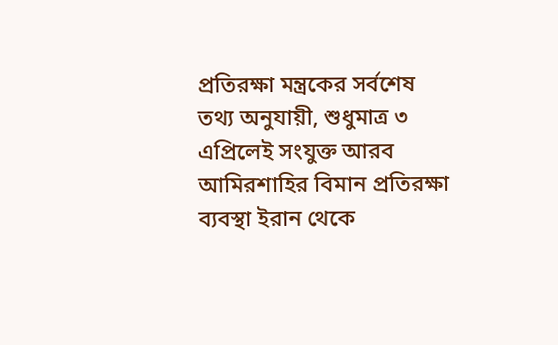প্রতিরক্ষা মন্ত্রকের সর্বশেষ তথ্য অনুযায়ী, শুধুমাত্র ৩ এপ্রিলেই সংযুক্ত আরব আমিরশাহির বিমান প্রতিরক্ষা ব্যবস্থা ইরান থেকে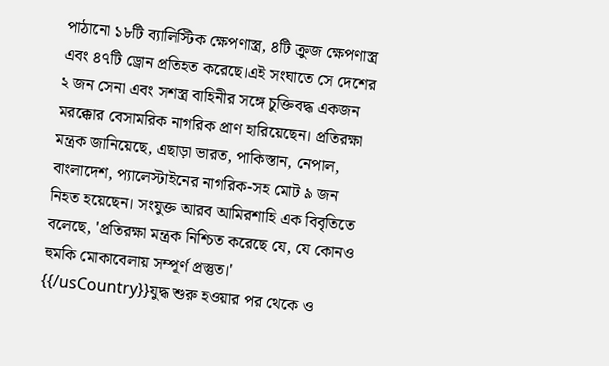পাঠানো ১৮টি ব্যালিস্টিক ক্ষেপণাস্ত্র, ৪টি ক্রুজ ক্ষেপণাস্ত্র এবং ৪৭টি ড্রোন প্রতিহত করেছে।এই সংঘাতে সে দেশের ২ জন সেনা এবং সশস্ত্র বাহিনীর সঙ্গে চুক্তিবদ্ধ একজন মরক্কোর বেসামরিক নাগরিক প্রাণ হারিয়েছেন। প্রতিরক্ষা মন্ত্রক জানিয়েছে, এছাড়া ভারত, পাকিস্তান, নেপাল, বাংলাদেশ, প্যালেস্টাইনের নাগরিক-সহ মোট ৯ জন নিহত হয়েছেন। সংযুক্ত আরব আমিরশাহি এক বিবৃতিতে বলেছে, 'প্রতিরক্ষা মন্ত্রক নিশ্চিত করেছে যে, যে কোনও হুমকি মোকাবেলায় সম্পূর্ণ প্রস্তুত।'
{{/usCountry}}যুদ্ধ শুরু হওয়ার পর থেকে ও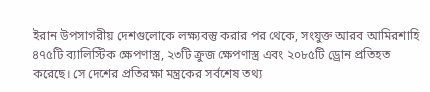ইরান উপসাগরীয় দেশগুলোকে লক্ষ্যবস্তু করার পর থেকে, সংযুক্ত আরব আমিরশাহি ৪৭৫টি ব্যালিস্টিক ক্ষেপণাস্ত্র, ২৩টি ক্রুজ ক্ষেপণাস্ত্র এবং ২০৮৫টি ড্রোন প্রতিহত করেছে। সে দেশের প্রতিরক্ষা মন্ত্রকের সর্বশেষ তথ্য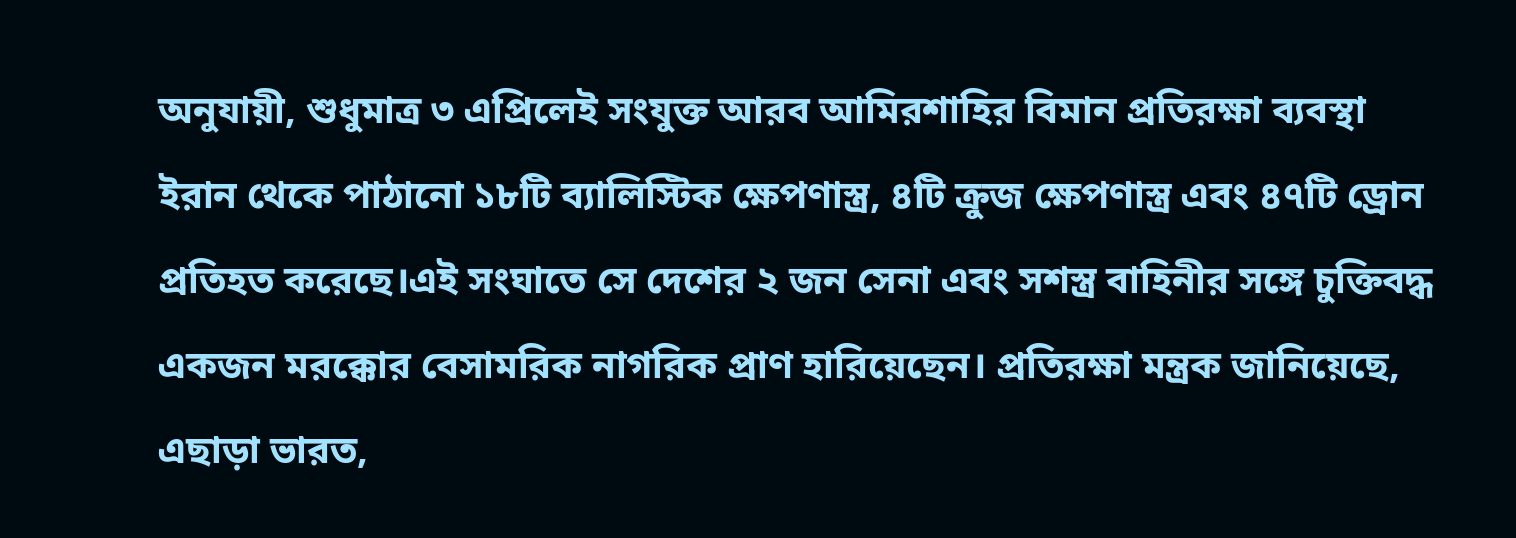অনুযায়ী, শুধুমাত্র ৩ এপ্রিলেই সংযুক্ত আরব আমিরশাহির বিমান প্রতিরক্ষা ব্যবস্থা ইরান থেকে পাঠানো ১৮টি ব্যালিস্টিক ক্ষেপণাস্ত্র, ৪টি ক্রুজ ক্ষেপণাস্ত্র এবং ৪৭টি ড্রোন প্রতিহত করেছে।এই সংঘাতে সে দেশের ২ জন সেনা এবং সশস্ত্র বাহিনীর সঙ্গে চুক্তিবদ্ধ একজন মরক্কোর বেসামরিক নাগরিক প্রাণ হারিয়েছেন। প্রতিরক্ষা মন্ত্রক জানিয়েছে, এছাড়া ভারত,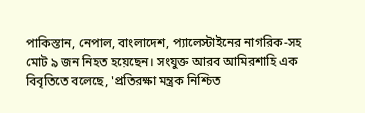পাকিস্তান, নেপাল, বাংলাদেশ, প্যালেস্টাইনের নাগরিক-সহ মোট ৯ জন নিহত হয়েছেন। সংযুক্ত আরব আমিরশাহি এক বিবৃতিতে বলেছে, 'প্রতিরক্ষা মন্ত্রক নিশ্চিত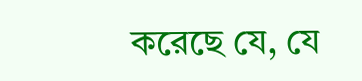করেছে যে, যে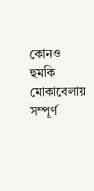কোনও হুমকি মোকাবেলায় সম্পূর্ণ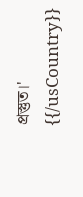প্রস্তুত।'
{{/usCountry}}